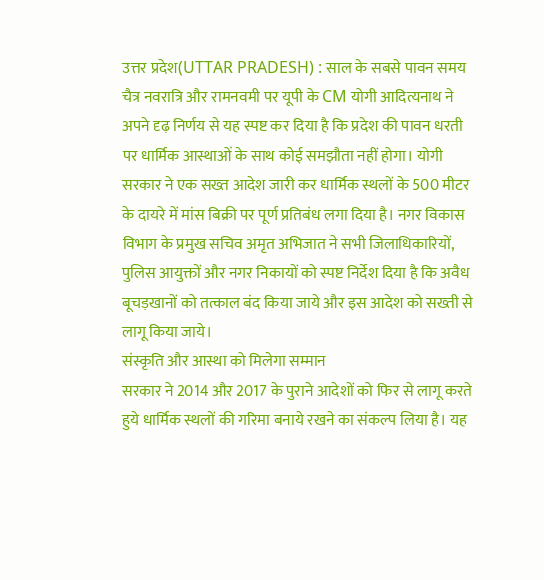उत्तर प्रदेश(UTTAR PRADESH) : साल के सबसे पावन समय चैत्र नवरात्रि और रामनवमी पर यूपी के CM योगी आदित्यनाथ ने अपने दृढ़ निर्णय से यह स्पष्ट कर दिया है कि प्रदेश की पावन धरती पर धार्मिक आस्थाओं के साथ कोई समझौता नहीं होगा। योगी सरकार ने एक सख्त आदेश जारी कर धार्मिक स्थलों के 500 मीटर के दायरे में मांस बिक्री पर पूर्ण प्रतिबंध लगा दिया है। नगर विकास विभाग के प्रमुख सचिव अमृत अभिजात ने सभी जिलाधिकारियों, पुलिस आयुक्तों और नगर निकायों को स्पष्ट निर्देश दिया है कि अवैध बूचड़खानों को तत्काल बंद किया जाये और इस आदेश को सख्ती से लागू किया जाये।
संस्कृति और आस्था को मिलेगा सम्मान
सरकार ने 2014 और 2017 के पुराने आदेशों को फिर से लागू करते हुये धार्मिक स्थलों की गरिमा बनाये रखने का संकल्प लिया है। यह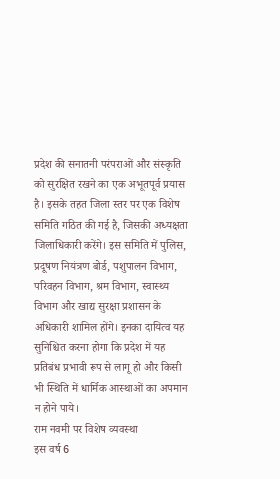प्रदेश की सनातनी परंपराओं और संस्कृति को सुरक्षित रखने का एक अभूतपूर्व प्रयास है। इसके तहत जिला स्तर पर एक विशेष समिति गठित की गई है, जिसकी अध्यक्षता जिलाधिकारी करेंगे। इस समिति में पुलिस, प्रदूषण नियंत्रण बोर्ड, पशुपालन विभाग, परिवहन विभाग, श्रम विभाग, स्वास्थ्य विभाग और खाद्य सुरक्षा प्रशासन के अधिकारी शामिल होंगे। इनका दायित्व यह सुनिश्चित करना होगा कि प्रदेश में यह प्रतिबंध प्रभावी रूप से लागू हो और किसी भी स्थिति में धार्मिक आस्थाओं का अपमान न होने पाये।
राम नवमी पर विशेष व्यवस्था
इस वर्ष 6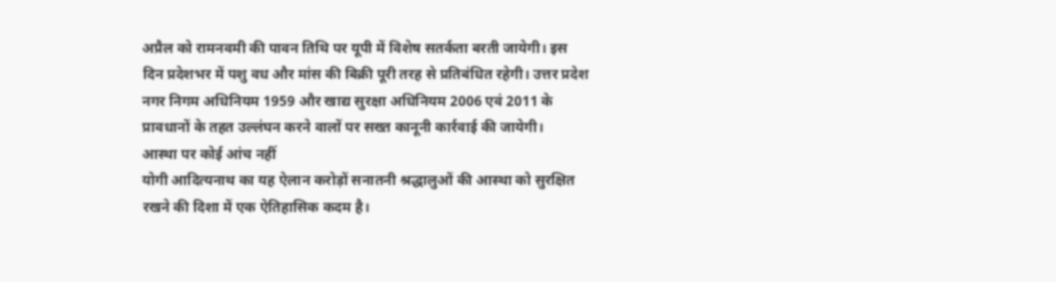अप्रैल को रामनवमी की पावन तिथि पर यूपी में विशेष सतर्कता बरती जायेगी। इस दिन प्रदेशभर में पशु वध और मांस की बिक्री पूरी तरह से प्रतिबंधित रहेगी। उत्तर प्रदेश नगर निगम अधिनियम 1959 और खाद्य सुरक्षा अधिनियम 2006 एवं 2011 के प्रावधानों के तहत उल्लंघन करने वालों पर सख्त कानूनी कार्रवाई की जायेगी।
आस्था पर कोई आंच नहीं
योगी आदित्यनाथ का यह ऐलान करोड़ों सनातनी श्रद्धालुओं की आस्था को सुरक्षित रखने की दिशा में एक ऐतिहासिक कदम है।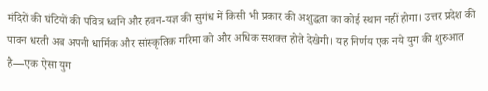मंदिरों की घंटियों की पवित्र ध्वनि और हवन-यज्ञ की सुगंध में किसी भी प्रकार की अशुद्धता का कोई स्थान नहीं होगा। उत्तर प्रदेश की पावन धरती अब अपनी धार्मिक और सांस्कृतिक गरिमा को और अधिक सशक्त होते देखेगी। यह निर्णय एक नये युग की शुरुआत है—एक ऐसा युग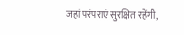जहां परंपराएं सुरक्षित रहेंगी,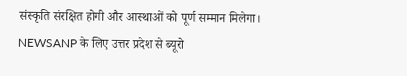संस्कृति संरक्षित होगी और आस्थाओं को पूर्ण सम्मान मिलेगा।
NEWSANP के लिए उत्तर प्रदेश से ब्यूरो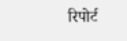रिपोर्ट